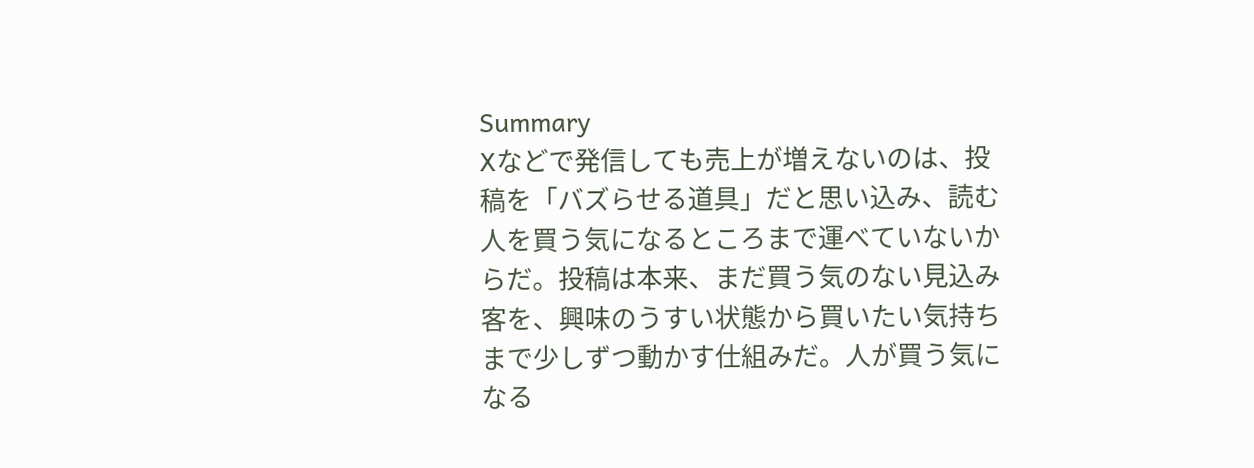Summary
Xなどで発信しても売上が増えないのは、投稿を「バズらせる道具」だと思い込み、読む人を買う気になるところまで運べていないからだ。投稿は本来、まだ買う気のない見込み客を、興味のうすい状態から買いたい気持ちまで少しずつ動かす仕組みだ。人が買う気になる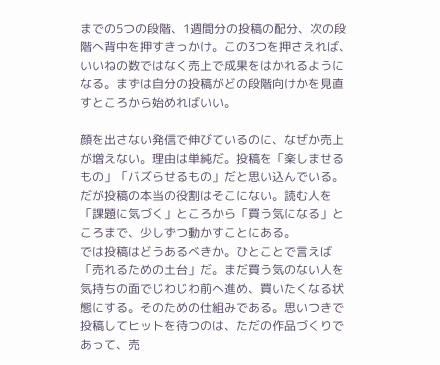までの5つの段階、1週間分の投稿の配分、次の段階へ背中を押すきっかけ。この3つを押さえれば、いいねの数ではなく売上で成果をはかれるようになる。まずは自分の投稿がどの段階向けかを見直すところから始めればいい。

顔を出さない発信で伸びているのに、なぜか売上が増えない。理由は単純だ。投稿を「楽しませるもの」「バズらせるもの」だと思い込んでいる。だが投稿の本当の役割はそこにない。読む人を「課題に気づく」ところから「買う気になる」ところまで、少しずつ動かすことにある。
では投稿はどうあるべきか。ひとことで言えば「売れるための土台」だ。まだ買う気のない人を気持ちの面でじわじわ前へ進め、買いたくなる状態にする。そのための仕組みである。思いつきで投稿してヒットを待つのは、ただの作品づくりであって、売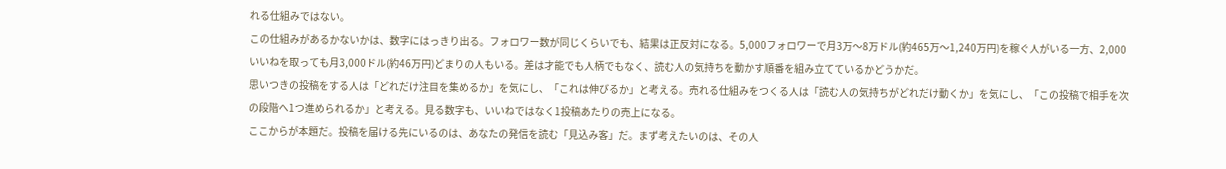れる仕組みではない。
この仕組みがあるかないかは、数字にはっきり出る。フォロワー数が同じくらいでも、結果は正反対になる。5,000フォロワーで月3万〜8万ドル(約465万〜1,240万円)を稼ぐ人がいる一方、2,000いいねを取っても月3,000ドル(約46万円)どまりの人もいる。差は才能でも人柄でもなく、読む人の気持ちを動かす順番を組み立てているかどうかだ。
思いつきの投稿をする人は「どれだけ注目を集めるか」を気にし、「これは伸びるか」と考える。売れる仕組みをつくる人は「読む人の気持ちがどれだけ動くか」を気にし、「この投稿で相手を次の段階へ1つ進められるか」と考える。見る数字も、いいねではなく1投稿あたりの売上になる。
ここからが本題だ。投稿を届ける先にいるのは、あなたの発信を読む「見込み客」だ。まず考えたいのは、その人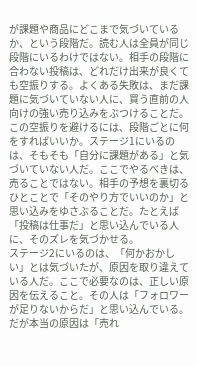が課題や商品にどこまで気づいているか、という段階だ。読む人は全員が同じ段階にいるわけではない。相手の段階に合わない投稿は、どれだけ出来が良くても空振りする。よくある失敗は、まだ課題に気づいていない人に、買う直前の人向けの強い売り込みをぶつけることだ。
この空振りを避けるには、段階ごとに何をすればいいか。ステージ1にいるのは、そもそも「自分に課題がある」と気づいていない人だ。ここでやるべきは、売ることではない。相手の予想を裏切るひとことで「そのやり方でいいのか」と思い込みをゆさぶることだ。たとえば「投稿は仕事だ」と思い込んでいる人に、そのズレを気づかせる。
ステージ2にいるのは、「何かおかしい」とは気づいたが、原因を取り違えている人だ。ここで必要なのは、正しい原因を伝えること。その人は「フォロワーが足りないからだ」と思い込んでいる。だが本当の原因は「売れ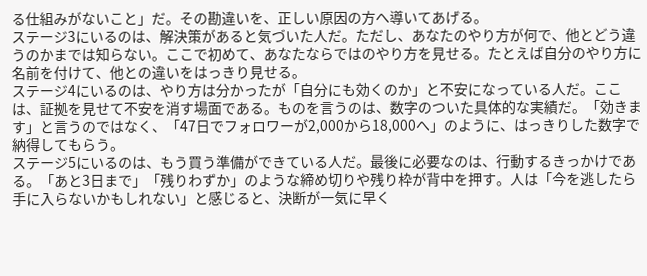る仕組みがないこと」だ。その勘違いを、正しい原因の方へ導いてあげる。
ステージ3にいるのは、解決策があると気づいた人だ。ただし、あなたのやり方が何で、他とどう違うのかまでは知らない。ここで初めて、あなたならではのやり方を見せる。たとえば自分のやり方に名前を付けて、他との違いをはっきり見せる。
ステージ4にいるのは、やり方は分かったが「自分にも効くのか」と不安になっている人だ。ここは、証拠を見せて不安を消す場面である。ものを言うのは、数字のついた具体的な実績だ。「効きます」と言うのではなく、「47日でフォロワーが2,000から18,000へ」のように、はっきりした数字で納得してもらう。
ステージ5にいるのは、もう買う準備ができている人だ。最後に必要なのは、行動するきっかけである。「あと3日まで」「残りわずか」のような締め切りや残り枠が背中を押す。人は「今を逃したら手に入らないかもしれない」と感じると、決断が一気に早く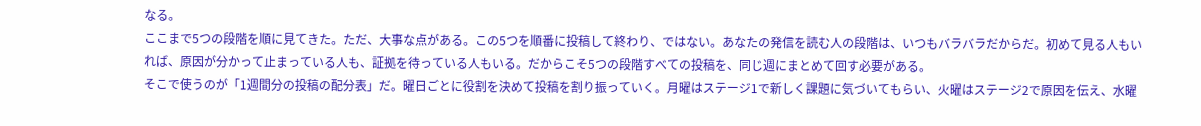なる。
ここまで5つの段階を順に見てきた。ただ、大事な点がある。この5つを順番に投稿して終わり、ではない。あなたの発信を読む人の段階は、いつもバラバラだからだ。初めて見る人もいれば、原因が分かって止まっている人も、証拠を待っている人もいる。だからこそ5つの段階すべての投稿を、同じ週にまとめて回す必要がある。
そこで使うのが「1週間分の投稿の配分表」だ。曜日ごとに役割を決めて投稿を割り振っていく。月曜はステージ1で新しく課題に気づいてもらい、火曜はステージ2で原因を伝え、水曜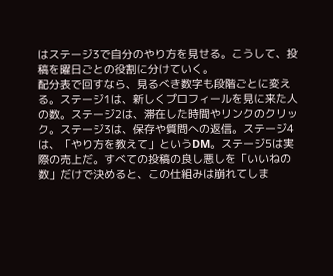はステージ3で自分のやり方を見せる。こうして、投稿を曜日ごとの役割に分けていく。
配分表で回すなら、見るべき数字も段階ごとに変える。ステージ1は、新しくプロフィールを見に来た人の数。ステージ2は、滞在した時間やリンクのクリック。ステージ3は、保存や質問への返信。ステージ4は、「やり方を教えて」というDM。ステージ5は実際の売上だ。すべての投稿の良し悪しを「いいねの数」だけで決めると、この仕組みは崩れてしま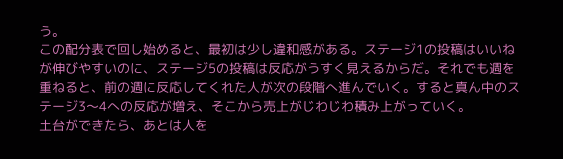う。
この配分表で回し始めると、最初は少し違和感がある。ステージ1の投稿はいいねが伸びやすいのに、ステージ5の投稿は反応がうすく見えるからだ。それでも週を重ねると、前の週に反応してくれた人が次の段階へ進んでいく。すると真ん中のステージ3〜4への反応が増え、そこから売上がじわじわ積み上がっていく。
土台ができたら、あとは人を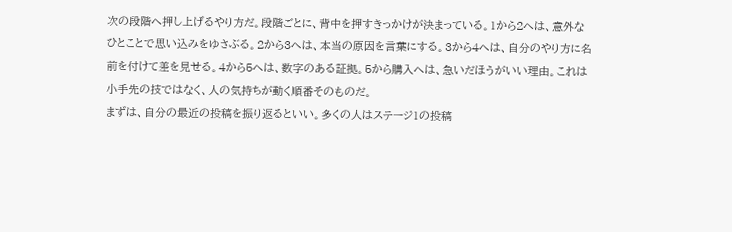次の段階へ押し上げるやり方だ。段階ごとに、背中を押すきっかけが決まっている。1から2へは、意外なひとことで思い込みをゆさぶる。2から3へは、本当の原因を言葉にする。3から4へは、自分のやり方に名前を付けて差を見せる。4から5へは、数字のある証拠。5から購入へは、急いだほうがいい理由。これは小手先の技ではなく、人の気持ちが動く順番そのものだ。
まずは、自分の最近の投稿を振り返るといい。多くの人はステージ1の投稿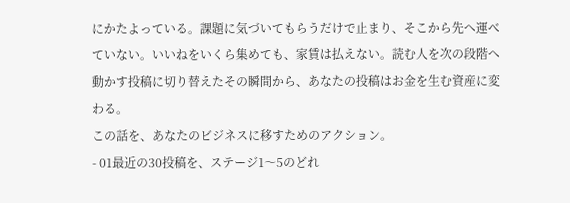にかたよっている。課題に気づいてもらうだけで止まり、そこから先へ運べていない。いいねをいくら集めても、家賃は払えない。読む人を次の段階へ動かす投稿に切り替えたその瞬間から、あなたの投稿はお金を生む資産に変わる。
この話を、あなたのビジネスに移すためのアクション。
- 01最近の30投稿を、ステージ1〜5のどれ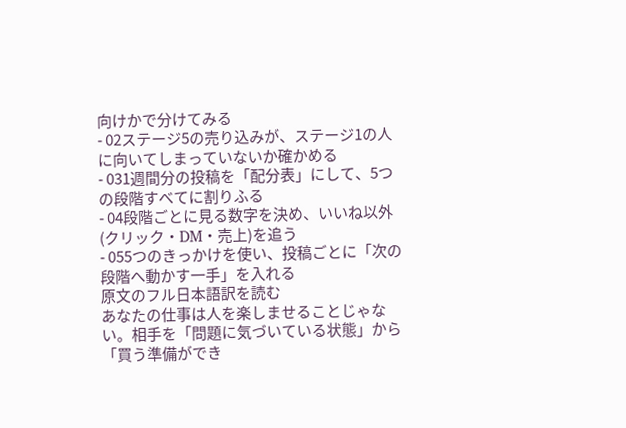向けかで分けてみる
- 02ステージ5の売り込みが、ステージ1の人に向いてしまっていないか確かめる
- 031週間分の投稿を「配分表」にして、5つの段階すべてに割りふる
- 04段階ごとに見る数字を決め、いいね以外(クリック・DM・売上)を追う
- 055つのきっかけを使い、投稿ごとに「次の段階へ動かす一手」を入れる
原文のフル日本語訳を読む
あなたの仕事は人を楽しませることじゃない。相手を「問題に気づいている状態」から「買う準備ができ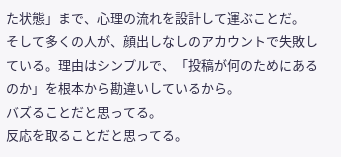た状態」まで、心理の流れを設計して運ぶことだ。
そして多くの人が、顔出しなしのアカウントで失敗している。理由はシンプルで、「投稿が何のためにあるのか」を根本から勘違いしているから。
バズることだと思ってる。
反応を取ることだと思ってる。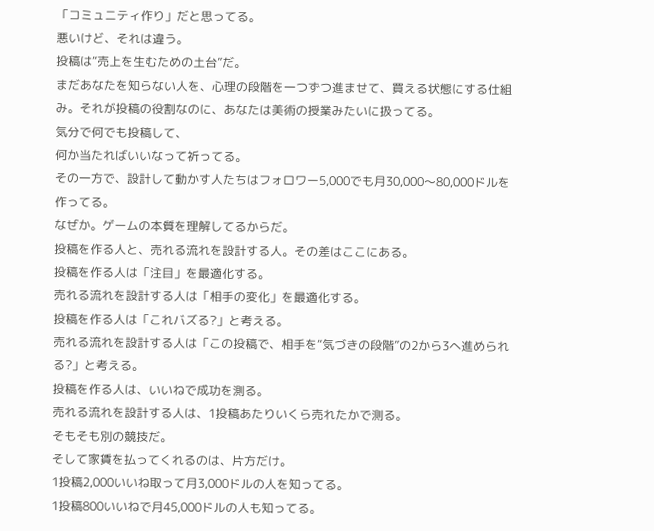「コミュニティ作り」だと思ってる。
悪いけど、それは違う。
投稿は“売上を生むための土台”だ。
まだあなたを知らない人を、心理の段階を一つずつ進ませて、買える状態にする仕組み。それが投稿の役割なのに、あなたは美術の授業みたいに扱ってる。
気分で何でも投稿して、
何か当たればいいなって祈ってる。
その一方で、設計して動かす人たちはフォロワー5,000でも月30,000〜80,000ドルを作ってる。
なぜか。ゲームの本質を理解してるからだ。
投稿を作る人と、売れる流れを設計する人。その差はここにある。
投稿を作る人は「注目」を最適化する。
売れる流れを設計する人は「相手の変化」を最適化する。
投稿を作る人は「これバズる?」と考える。
売れる流れを設計する人は「この投稿で、相手を“気づきの段階”の2から3へ進められる?」と考える。
投稿を作る人は、いいねで成功を測る。
売れる流れを設計する人は、1投稿あたりいくら売れたかで測る。
そもそも別の競技だ。
そして家賃を払ってくれるのは、片方だけ。
1投稿2,000いいね取って月3,000ドルの人を知ってる。
1投稿800いいねで月45,000ドルの人も知ってる。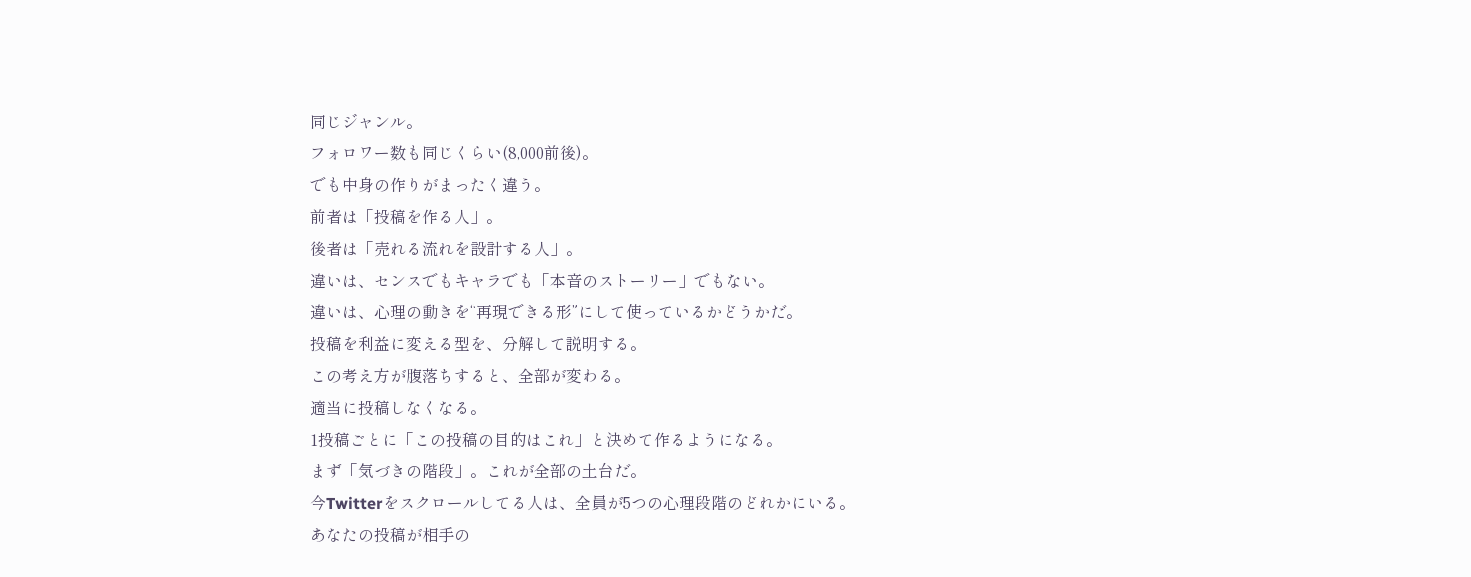同じジャンル。
フォロワー数も同じくらい(8,000前後)。
でも中身の作りがまったく違う。
前者は「投稿を作る人」。
後者は「売れる流れを設計する人」。
違いは、センスでもキャラでも「本音のストーリー」でもない。
違いは、心理の動きを“再現できる形”にして使っているかどうかだ。
投稿を利益に変える型を、分解して説明する。
この考え方が腹落ちすると、全部が変わる。
適当に投稿しなくなる。
1投稿ごとに「この投稿の目的はこれ」と決めて作るようになる。
まず「気づきの階段」。これが全部の土台だ。
今Twitterをスクロールしてる人は、全員が5つの心理段階のどれかにいる。
あなたの投稿が相手の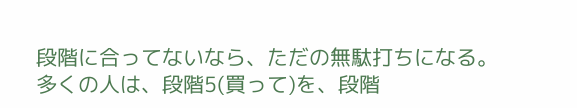段階に合ってないなら、ただの無駄打ちになる。
多くの人は、段階5(買って)を、段階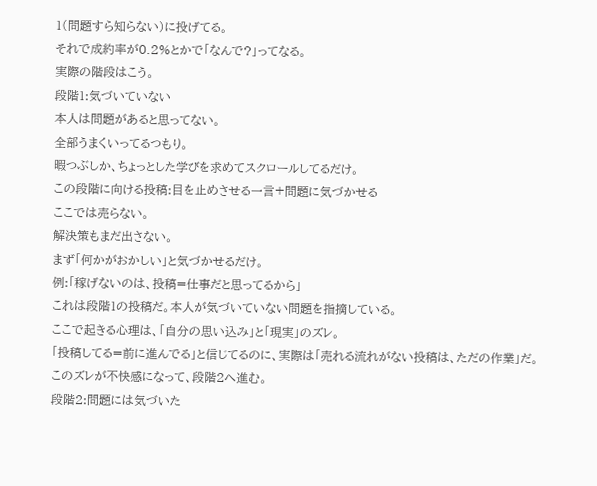1(問題すら知らない)に投げてる。
それで成約率が0.2%とかで「なんで?」ってなる。
実際の階段はこう。
段階1:気づいていない
本人は問題があると思ってない。
全部うまくいってるつもり。
暇つぶしか、ちょっとした学びを求めてスクロールしてるだけ。
この段階に向ける投稿:目を止めさせる一言+問題に気づかせる
ここでは売らない。
解決策もまだ出さない。
まず「何かがおかしい」と気づかせるだけ。
例:「稼げないのは、投稿=仕事だと思ってるから」
これは段階1の投稿だ。本人が気づいていない問題を指摘している。
ここで起きる心理は、「自分の思い込み」と「現実」のズレ。
「投稿してる=前に進んでる」と信じてるのに、実際は「売れる流れがない投稿は、ただの作業」だ。
このズレが不快感になって、段階2へ進む。
段階2:問題には気づいた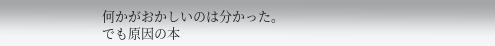何かがおかしいのは分かった。
でも原因の本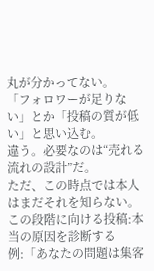丸が分かってない。
「フォロワーが足りない」とか「投稿の質が低い」と思い込む。
違う。必要なのは“売れる流れの設計”だ。
ただ、この時点では本人はまだそれを知らない。
この段階に向ける投稿:本当の原因を診断する
例:「あなたの問題は集客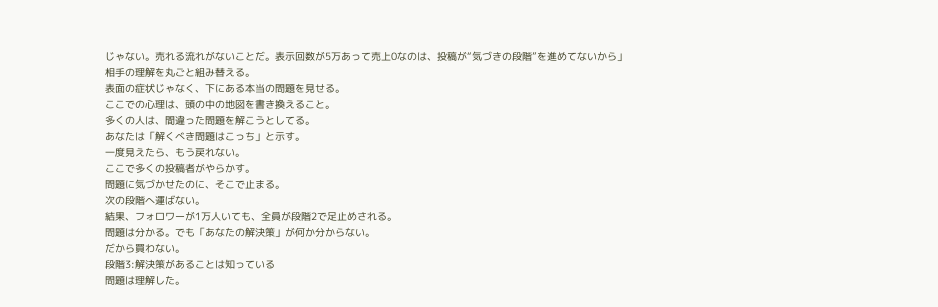じゃない。売れる流れがないことだ。表示回数が5万あって売上0なのは、投稿が“気づきの段階”を進めてないから」
相手の理解を丸ごと組み替える。
表面の症状じゃなく、下にある本当の問題を見せる。
ここでの心理は、頭の中の地図を書き換えること。
多くの人は、間違った問題を解こうとしてる。
あなたは「解くべき問題はこっち」と示す。
一度見えたら、もう戻れない。
ここで多くの投稿者がやらかす。
問題に気づかせたのに、そこで止まる。
次の段階へ運ばない。
結果、フォロワーが1万人いても、全員が段階2で足止めされる。
問題は分かる。でも「あなたの解決策」が何か分からない。
だから買わない。
段階3:解決策があることは知っている
問題は理解した。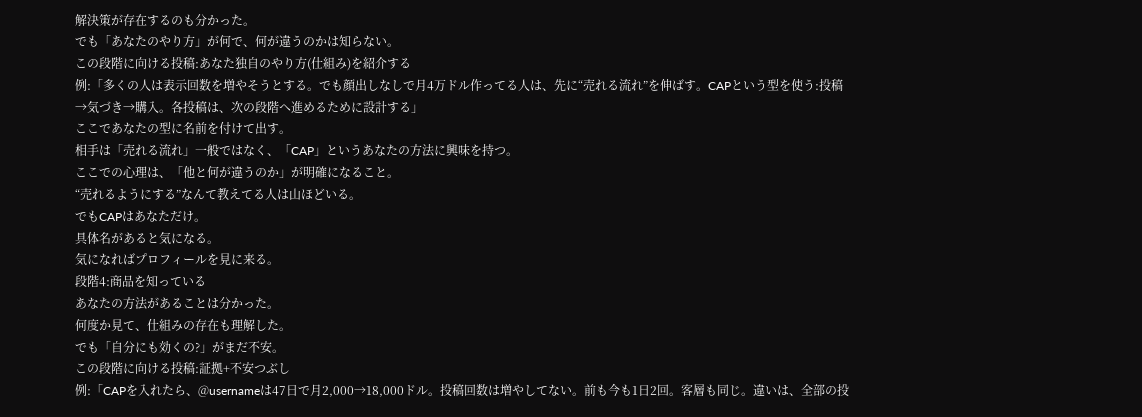解決策が存在するのも分かった。
でも「あなたのやり方」が何で、何が違うのかは知らない。
この段階に向ける投稿:あなた独自のやり方(仕組み)を紹介する
例:「多くの人は表示回数を増やそうとする。でも顔出しなしで月4万ドル作ってる人は、先に“売れる流れ”を伸ばす。CAPという型を使う:投稿→気づき→購入。各投稿は、次の段階へ進めるために設計する」
ここであなたの型に名前を付けて出す。
相手は「売れる流れ」一般ではなく、「CAP」というあなたの方法に興味を持つ。
ここでの心理は、「他と何が違うのか」が明確になること。
“売れるようにする”なんて教えてる人は山ほどいる。
でもCAPはあなただけ。
具体名があると気になる。
気になればプロフィールを見に来る。
段階4:商品を知っている
あなたの方法があることは分かった。
何度か見て、仕組みの存在も理解した。
でも「自分にも効くの?」がまだ不安。
この段階に向ける投稿:証拠+不安つぶし
例:「CAPを入れたら、@usernameは47日で月2,000→18,000ドル。投稿回数は増やしてない。前も今も1日2回。客層も同じ。違いは、全部の投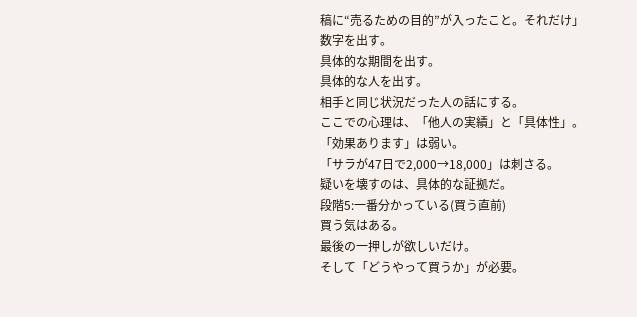稿に“売るための目的”が入ったこと。それだけ」
数字を出す。
具体的な期間を出す。
具体的な人を出す。
相手と同じ状況だった人の話にする。
ここでの心理は、「他人の実績」と「具体性」。
「効果あります」は弱い。
「サラが47日で2,000→18,000」は刺さる。
疑いを壊すのは、具体的な証拠だ。
段階5:一番分かっている(買う直前)
買う気はある。
最後の一押しが欲しいだけ。
そして「どうやって買うか」が必要。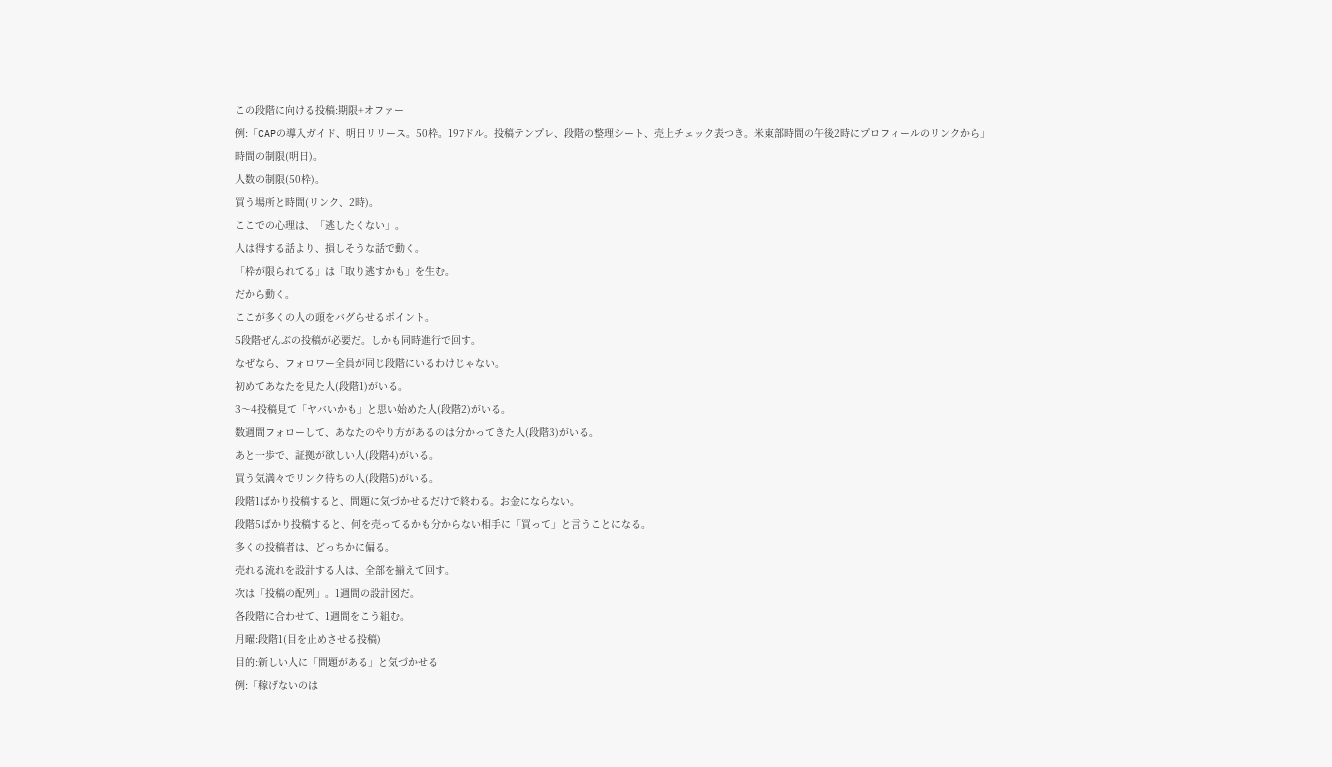この段階に向ける投稿:期限+オファー
例:「CAPの導入ガイド、明日リリース。50枠。197ドル。投稿テンプレ、段階の整理シート、売上チェック表つき。米東部時間の午後2時にプロフィールのリンクから」
時間の制限(明日)。
人数の制限(50枠)。
買う場所と時間(リンク、2時)。
ここでの心理は、「逃したくない」。
人は得する話より、損しそうな話で動く。
「枠が限られてる」は「取り逃すかも」を生む。
だから動く。
ここが多くの人の頭をバグらせるポイント。
5段階ぜんぶの投稿が必要だ。しかも同時進行で回す。
なぜなら、フォロワー全員が同じ段階にいるわけじゃない。
初めてあなたを見た人(段階1)がいる。
3〜4投稿見て「ヤバいかも」と思い始めた人(段階2)がいる。
数週間フォローして、あなたのやり方があるのは分かってきた人(段階3)がいる。
あと一歩で、証拠が欲しい人(段階4)がいる。
買う気満々でリンク待ちの人(段階5)がいる。
段階1ばかり投稿すると、問題に気づかせるだけで終わる。お金にならない。
段階5ばかり投稿すると、何を売ってるかも分からない相手に「買って」と言うことになる。
多くの投稿者は、どっちかに偏る。
売れる流れを設計する人は、全部を揃えて回す。
次は「投稿の配列」。1週間の設計図だ。
各段階に合わせて、1週間をこう組む。
月曜:段階1(目を止めさせる投稿)
目的:新しい人に「問題がある」と気づかせる
例:「稼げないのは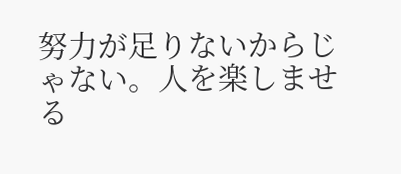努力が足りないからじゃない。人を楽しませる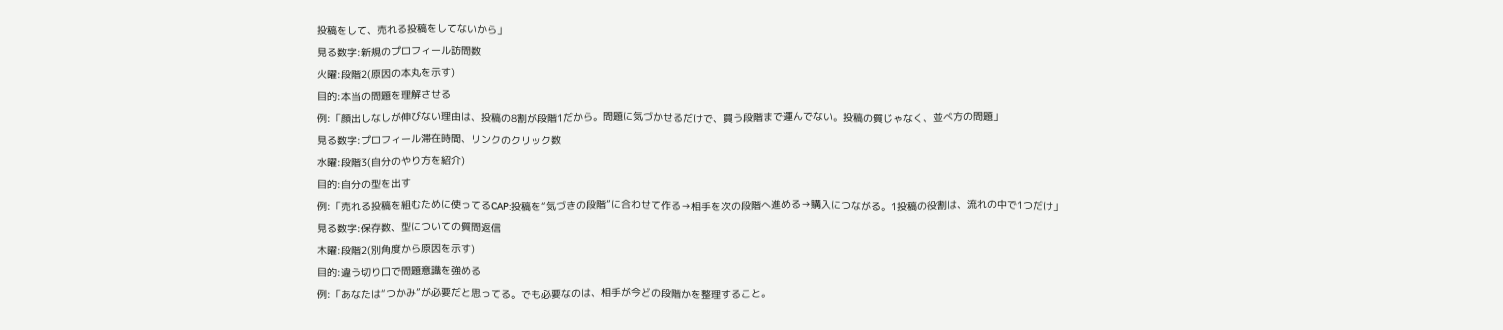投稿をして、売れる投稿をしてないから」
見る数字:新規のプロフィール訪問数
火曜:段階2(原因の本丸を示す)
目的:本当の問題を理解させる
例:「顔出しなしが伸びない理由は、投稿の8割が段階1だから。問題に気づかせるだけで、買う段階まで運んでない。投稿の質じゃなく、並べ方の問題」
見る数字:プロフィール滞在時間、リンクのクリック数
水曜:段階3(自分のやり方を紹介)
目的:自分の型を出す
例:「売れる投稿を組むために使ってるCAP:投稿を“気づきの段階”に合わせて作る→相手を次の段階へ進める→購入につながる。1投稿の役割は、流れの中で1つだけ」
見る数字:保存数、型についての質問返信
木曜:段階2(別角度から原因を示す)
目的:違う切り口で問題意識を強める
例:「あなたは“つかみ”が必要だと思ってる。でも必要なのは、相手が今どの段階かを整理すること。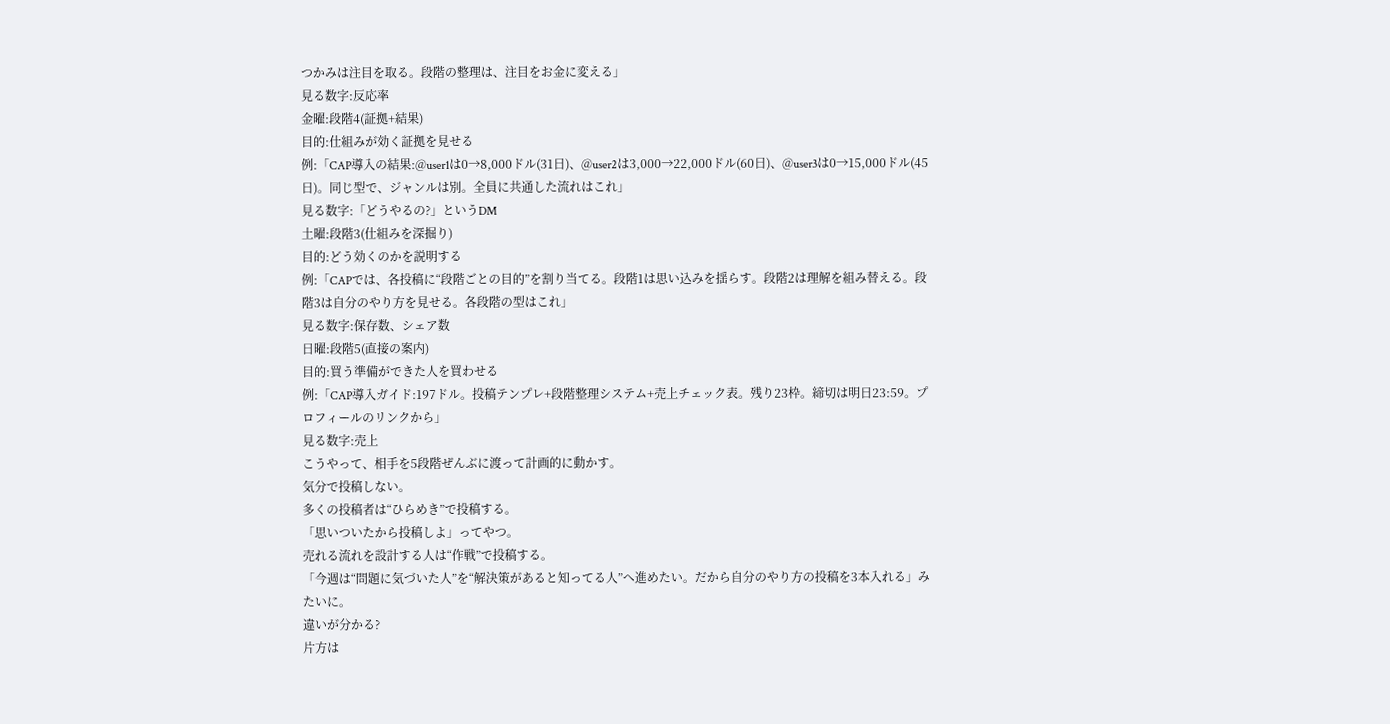つかみは注目を取る。段階の整理は、注目をお金に変える」
見る数字:反応率
金曜:段階4(証拠+結果)
目的:仕組みが効く証拠を見せる
例:「CAP導入の結果:@user1は0→8,000ドル(31日)、@user2は3,000→22,000ドル(60日)、@user3は0→15,000ドル(45日)。同じ型で、ジャンルは別。全員に共通した流れはこれ」
見る数字:「どうやるの?」というDM
土曜:段階3(仕組みを深掘り)
目的:どう効くのかを説明する
例:「CAPでは、各投稿に“段階ごとの目的”を割り当てる。段階1は思い込みを揺らす。段階2は理解を組み替える。段階3は自分のやり方を見せる。各段階の型はこれ」
見る数字:保存数、シェア数
日曜:段階5(直接の案内)
目的:買う準備ができた人を買わせる
例:「CAP導入ガイド:197ドル。投稿テンプレ+段階整理システム+売上チェック表。残り23枠。締切は明日23:59。プロフィールのリンクから」
見る数字:売上
こうやって、相手を5段階ぜんぶに渡って計画的に動かす。
気分で投稿しない。
多くの投稿者は“ひらめき”で投稿する。
「思いついたから投稿しよ」ってやつ。
売れる流れを設計する人は“作戦”で投稿する。
「今週は“問題に気づいた人”を“解決策があると知ってる人”へ進めたい。だから自分のやり方の投稿を3本入れる」みたいに。
違いが分かる?
片方は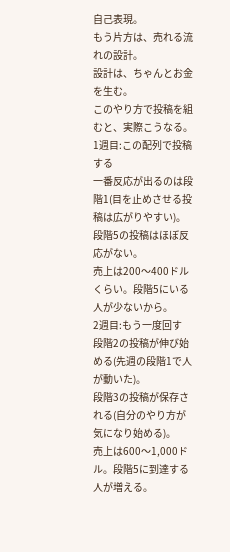自己表現。
もう片方は、売れる流れの設計。
設計は、ちゃんとお金を生む。
このやり方で投稿を組むと、実際こうなる。
1週目:この配列で投稿する
一番反応が出るのは段階1(目を止めさせる投稿は広がりやすい)。
段階5の投稿はほぼ反応がない。
売上は200〜400ドルくらい。段階5にいる人が少ないから。
2週目:もう一度回す
段階2の投稿が伸び始める(先週の段階1で人が動いた)。
段階3の投稿が保存される(自分のやり方が気になり始める)。
売上は600〜1,000ドル。段階5に到達する人が増える。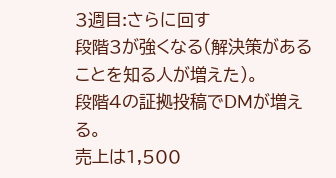3週目:さらに回す
段階3が強くなる(解決策があることを知る人が増えた)。
段階4の証拠投稿でDMが増える。
売上は1,500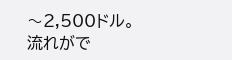〜2,500ドル。流れがで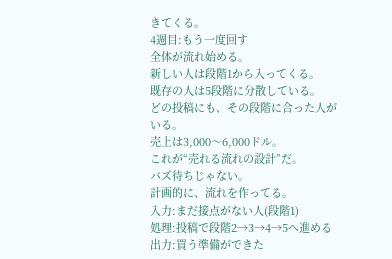きてくる。
4週目:もう一度回す
全体が流れ始める。
新しい人は段階1から入ってくる。
既存の人は5段階に分散している。
どの投稿にも、その段階に合った人がいる。
売上は3,000〜6,000ドル。
これが“売れる流れの設計”だ。
バズ待ちじゃない。
計画的に、流れを作ってる。
入力:まだ接点がない人(段階1)
処理:投稿で段階2→3→4→5へ進める
出力:買う準備ができた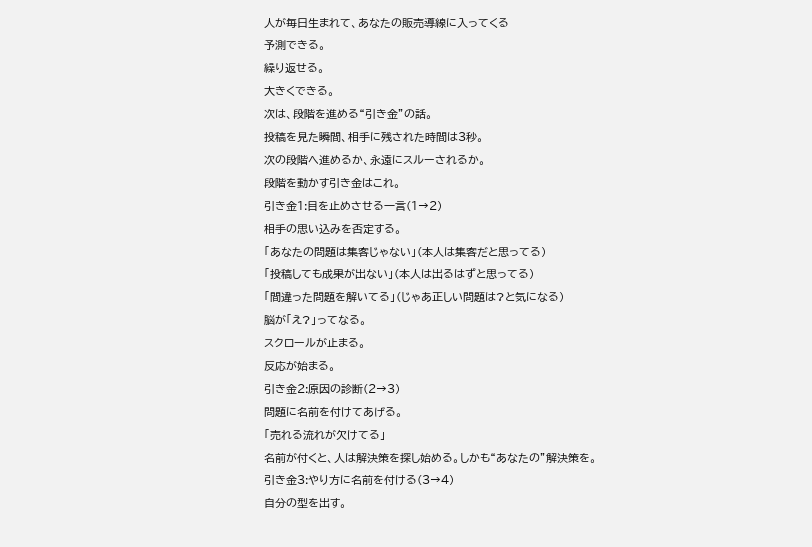人が毎日生まれて、あなたの販売導線に入ってくる
予測できる。
繰り返せる。
大きくできる。
次は、段階を進める“引き金”の話。
投稿を見た瞬間、相手に残された時間は3秒。
次の段階へ進めるか、永遠にスルーされるか。
段階を動かす引き金はこれ。
引き金1:目を止めさせる一言(1→2)
相手の思い込みを否定する。
「あなたの問題は集客じゃない」(本人は集客だと思ってる)
「投稿しても成果が出ない」(本人は出るはずと思ってる)
「間違った問題を解いてる」(じゃあ正しい問題は?と気になる)
脳が「え?」ってなる。
スクロールが止まる。
反応が始まる。
引き金2:原因の診断(2→3)
問題に名前を付けてあげる。
「売れる流れが欠けてる」
名前が付くと、人は解決策を探し始める。しかも“あなたの”解決策を。
引き金3:やり方に名前を付ける(3→4)
自分の型を出す。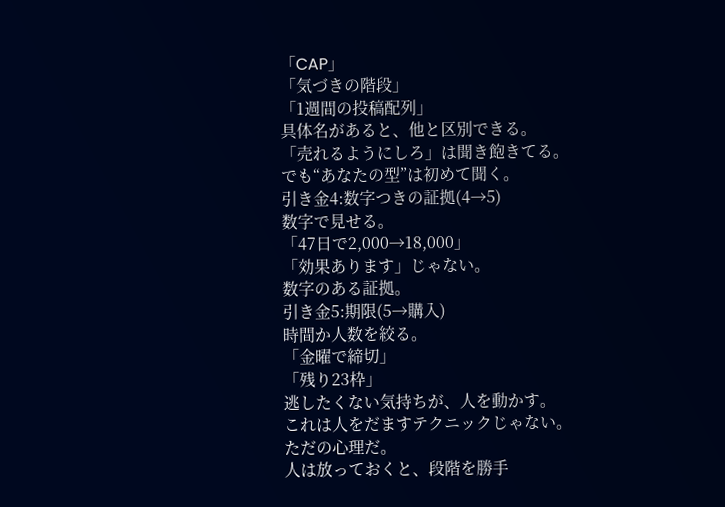「CAP」
「気づきの階段」
「1週間の投稿配列」
具体名があると、他と区別できる。
「売れるようにしろ」は聞き飽きてる。
でも“あなたの型”は初めて聞く。
引き金4:数字つきの証拠(4→5)
数字で見せる。
「47日で2,000→18,000」
「効果あります」じゃない。
数字のある証拠。
引き金5:期限(5→購入)
時間か人数を絞る。
「金曜で締切」
「残り23枠」
逃したくない気持ちが、人を動かす。
これは人をだますテクニックじゃない。
ただの心理だ。
人は放っておくと、段階を勝手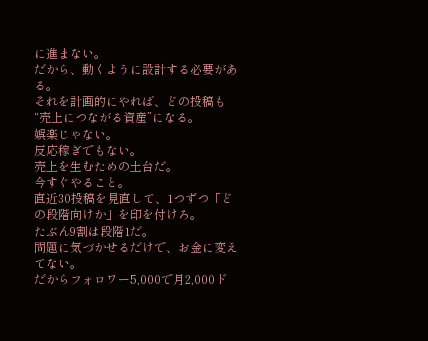に進まない。
だから、動くように設計する必要がある。
それを計画的にやれば、どの投稿も“売上につながる資産”になる。
娯楽じゃない。
反応稼ぎでもない。
売上を生むための土台だ。
今すぐやること。
直近30投稿を見直して、1つずつ「どの段階向けか」を印を付けろ。
たぶん9割は段階1だ。
問題に気づかせるだけで、お金に変えてない。
だからフォロワー5,000で月2,000ド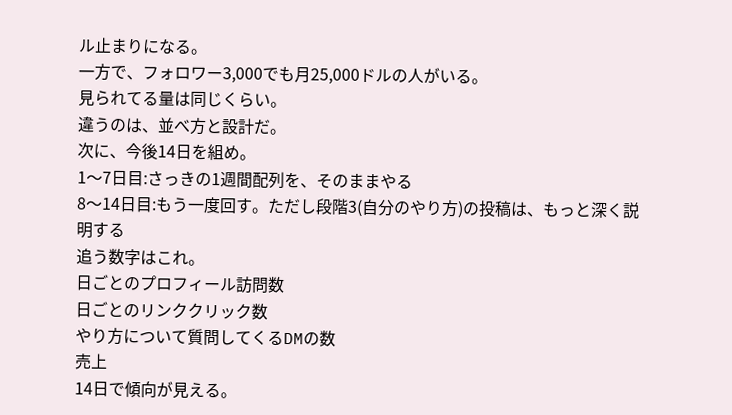ル止まりになる。
一方で、フォロワー3,000でも月25,000ドルの人がいる。
見られてる量は同じくらい。
違うのは、並べ方と設計だ。
次に、今後14日を組め。
1〜7日目:さっきの1週間配列を、そのままやる
8〜14日目:もう一度回す。ただし段階3(自分のやり方)の投稿は、もっと深く説明する
追う数字はこれ。
日ごとのプロフィール訪問数
日ごとのリンククリック数
やり方について質問してくるDMの数
売上
14日で傾向が見える。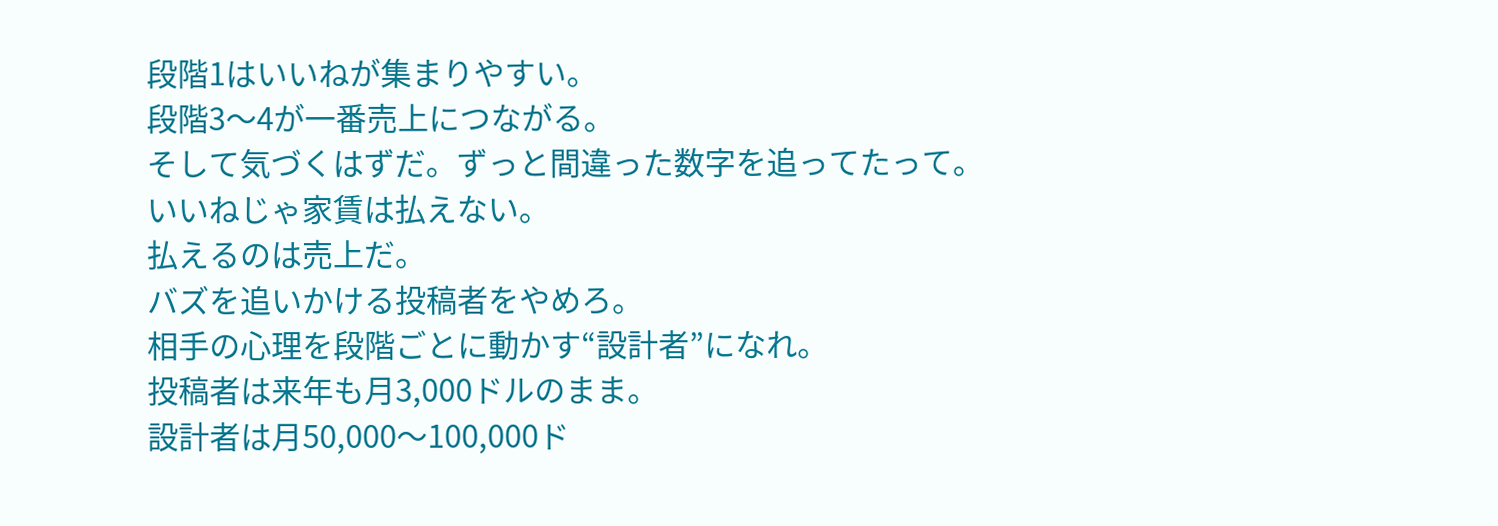段階1はいいねが集まりやすい。
段階3〜4が一番売上につながる。
そして気づくはずだ。ずっと間違った数字を追ってたって。
いいねじゃ家賃は払えない。
払えるのは売上だ。
バズを追いかける投稿者をやめろ。
相手の心理を段階ごとに動かす“設計者”になれ。
投稿者は来年も月3,000ドルのまま。
設計者は月50,000〜100,000ド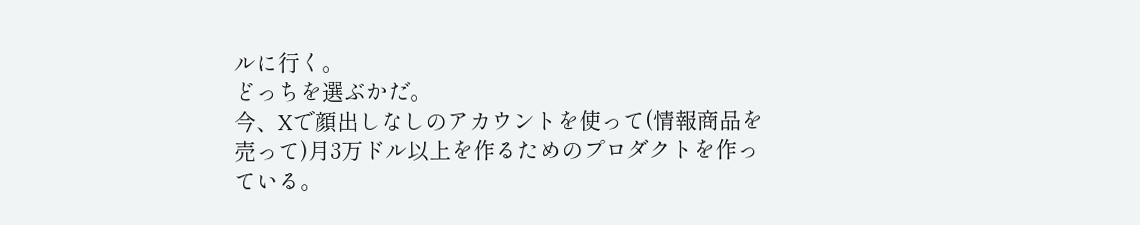ルに行く。
どっちを選ぶかだ。
今、Xで顔出しなしのアカウントを使って(情報商品を売って)月3万ドル以上を作るためのプロダクトを作っている。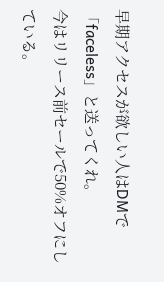早期アクセスが欲しい人はDMで「faceless」と送ってくれ。
今はリリース前セールで50%オフにしている。